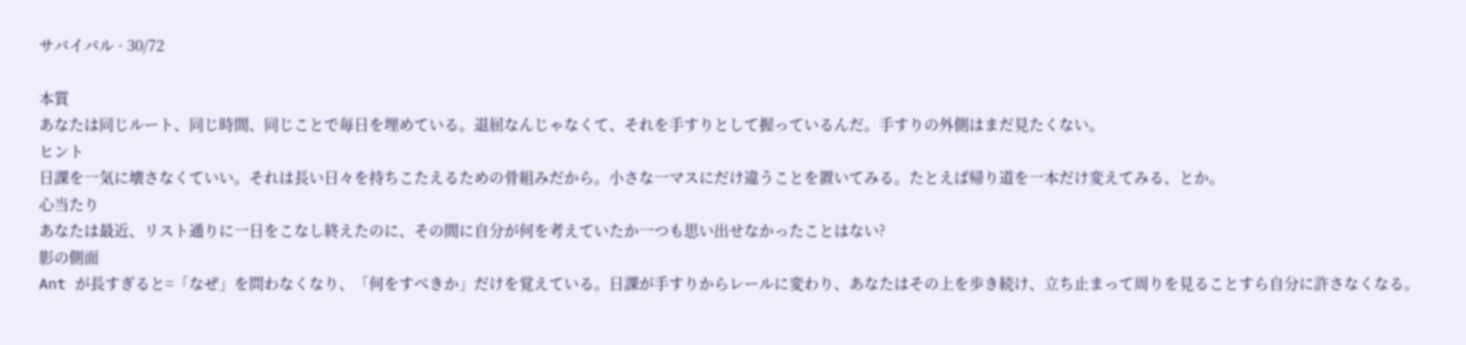サバイバル · 30/72

本質
あなたは同じルート、同じ時間、同じことで毎日を埋めている。退屈なんじゃなくて、それを手すりとして握っているんだ。手すりの外側はまだ見たくない。
ヒント
日課を一気に壊さなくていい。それは長い日々を持ちこたえるための骨組みだから。小さな一マスにだけ違うことを置いてみる。たとえば帰り道を一本だけ変えてみる、とか。
心当たり
あなたは最近、リスト通りに一日をこなし終えたのに、その間に自分が何を考えていたか一つも思い出せなかったことはない?
影の側面
Ant が長すぎると=「なぜ」を問わなくなり、「何をすべきか」だけを覚えている。日課が手すりからレールに変わり、あなたはその上を歩き続け、立ち止まって周りを見ることすら自分に許さなくなる。